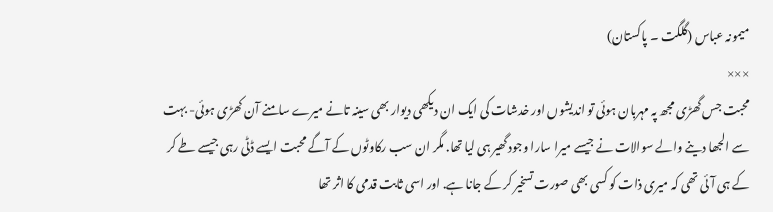میمونہ عباس (گلگت ۔ پاکستان)
×××
محبت جس گھڑی مجھ پہ مہربان ہوئی تو اندیشوں اور خدشات کی ایک ان دیکھی دیوار بھی سینہ تانے میرے سامنے آن کھڑی ہوئی- بہت سے الجھا دینے والے سوالات نے جیسے میرا سارا وجود گھیر ہی لیا تھا. مگر ان سب رکاوٹوں کے آگے محبت ایسے ڈٹی رہی جیسے طے کر کے ہی آئی تھی کہ میری ذات کو کسی بھی صورت تسخیر کر کے جانا ہے. اور اسی ثابت قدمی کا اثر تھا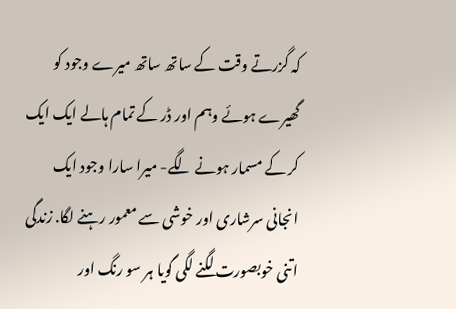کہ گزرتے وقت کے ساتھ ساتھ میرے وجود کو گھیرے ہوئے وہم اور ڈر کے تمام ہالے ایک ایک کر کے مسمار ہونے لگے- میرا سارا وجود ایک انجانی سرشاری اور خوشی سے معمور رہنے لگا. زندگی اتنی خوبصورت لگنے لگی گویا ہر سو رنگ اور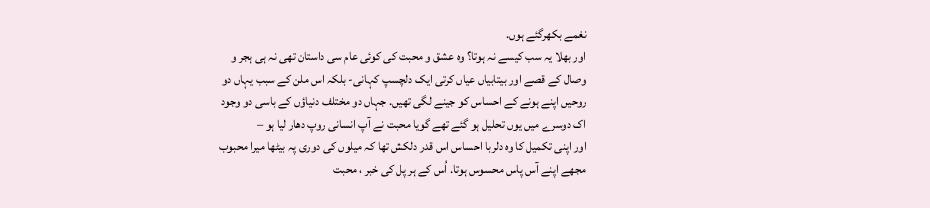نغمے بکھرگئے ہوں.
اور بھلا یہ سب کیسے نہ ہوتا؟ وہ عشق و محبت کی کوئی عام سی داستان تھی نہ ہی ہجر و وصال کے قصے اور بیتابیاں عیاں کرتی ایک دلچسپ کہانی- بلکہ اس ملن کے سبب یہاں دو روحیں اپنے ہونے کے احساس کو جینے لگی تھیں. جہاں دو مختلف دنیاؤں کے باسی دو وجود اک دوسرے میں یوں تحلیل ہو گئے تھے گویا محبت نے آپ انسانی روپ دھار لیا ہو –
اور اپنی تکمیل کا وہ دلربا احساس اس قدر دلکش تھا کہ میلوں کی دوری پہ بیٹھا میرا محبوب مجھے اپنے آس پاس محسوس ہوتا. اُس کے ہر پل کی خبر ، محبت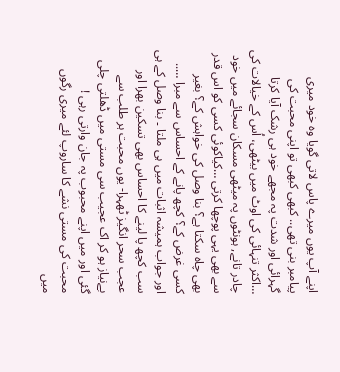اپنے آپ یوں میرے پاس لاتی گویا وہ خود میری پیامبر بنی تھی.. کبھی کبھی تو اپنی محبت کی گہرائی اور شدت پہ مجھے خود ہی رشک آیا کرتا …اکثر تنہائی کی اوٹ میں بیٹھی، اُس کے خیالات کی چادر تانے, ہونٹوں پہ میٹھی مسکان سجائے میں خود سے بھی یہی پوچھا کرتی …کیاکوئی کسی کو اس قدر بھی چاہ سکتا ہے؟ بنا وصل کی خواہش کے؟ بغیر کسی غرض کے؟ کچھ پانے کے احساس سے مبرا ….. اور جواب ہمیشہ اثبات میں ہی ملتا ۔ بنا وصل کے ہی سب کچھ پا لینے کا احساس بھی تسکین بھرا اور عجب سحر انگیز ٹھہرا- یوں محبت ہر طلب سے بےنیاز ہو کر اک عجیب سی مستی میں ڈھلتی چلی گئی اور میں اپنے محبوب پہ جان وارتی رہی !
محبت کی مستی نشے کا ساروپ لئے میری رگوں میں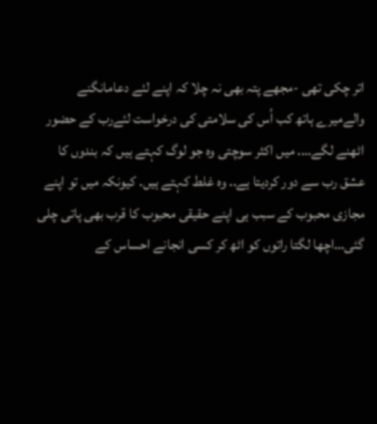اتر چکی تھی -مجھے پتہ بھی نہ چلا کہ اپنے لئے دعامانگنے والےمیرے ہاتھ کب اُس کی سلامتی کی درخواست لئےرب کے حضور اٹھنے لگے…. میں اکثر سوچتی وہ جو لوگ کہتے ہیں کہ بندوں کا عشق رب سے دور کردیتا ہے.. وہ غلط کہتے ہیں. کیونکہ میں تو اپنے مجازی محبوب کے سبب ہی اپنے حقیقی محبوب کا قرب بھی پاتی چلی گئی…اچھا لگتا راتوں کو اٹھ کر کسی انجانے احساس کے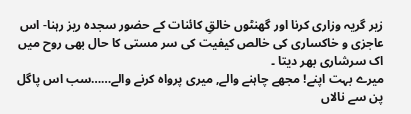زیر گریہ وزاری کرنا اور گھنٹوں خالقِ کائنات کے حضور سجدہ ریز رہنا- اس عاجزی و خاکساری کی خالص کیفیت کی سر مستی کا حال بھی روح میں اک سرشاری بھر دیتا ۔
میرے بہت اپنے! مجھے چاہنے والے, میری پرواہ کرنے والے……سب اس پاگل پن سے نالاں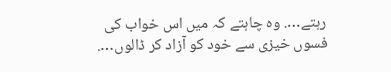رہتے…. وہ چاہتے کہ میں اس خواب کی فسوں خیزی سے خود کو آزاد کر ڈالوں….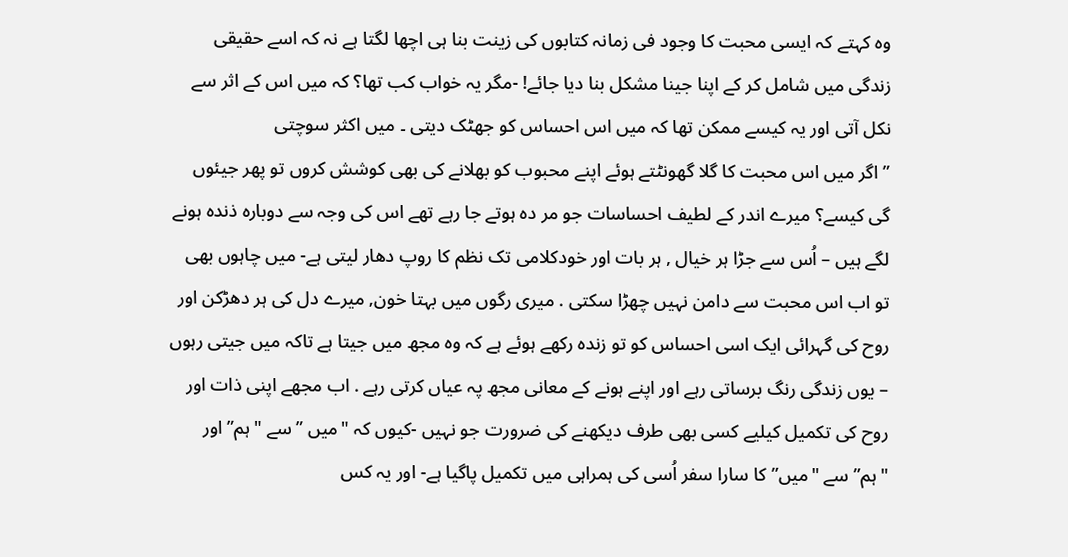وہ کہتے کہ ایسی محبت کا وجود فی زمانہ کتابوں کی زینت بنا ہی اچھا لگتا ہے نہ کہ اسے حقیقی زندگی میں شامل کر کے اپنا جینا مشکل بنا دیا جائے! -مگر یہ خواب کب تھا؟ کہ میں اس کے اثر سے نکل آتی اور یہ کیسے ممکن تھا کہ میں اس احساس کو جھٹک دیتی ۔ میں اکثر سوچتی
” اگر میں اس محبت کا گلا گھونٹتے ہوئے اپنے محبوب کو بھلانے کی بھی کوشش کروں تو پھر جیئوں گی کیسے؟ میرے اندر کے لطیف احساسات جو مر دہ ہوتے جا رہے تھے اس کی وجہ سے دوبارہ ذندہ ہونے لگے ہیں – اُس سے جڑا ہر خیال , ہر بات اور خودکلامی تک نظم کا روپ دھار لیتی ہے- میں چاہوں بھی تو اب اس محبت سے دامن نہیں چھڑا سکتی . میری رگوں میں بہتا خون, میرے دل کی ہر دھڑکن اور روح کی گہرائی ایک اسی احساس کو تو زندہ رکھے ہوئے ہے کہ وہ مجھ میں جیتا ہے تاکہ میں جیتی رہوں – یوں زندگی رنگ برساتی رہے اور اپنے ہونے کے معانی مجھ پہ عیاں کرتی رہے . اب مجھے اپنی ذات اور روح کی تکمیل کیلیے کسی بھی طرف دیکھنے کی ضرورت جو نہیں -کیوں کہ "میں ” سے "ہم” اور "ہم” سے "میں” کا سارا سفر اُسی کی ہمراہی میں تکمیل پاگیا ہے- اور یہ کس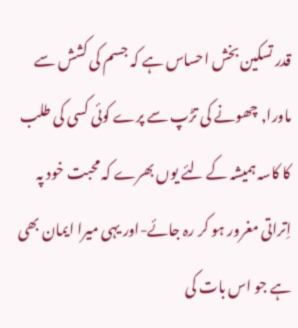قدر تسکین بخش احساس ہے کہ جسم کی کشش سے ماورا, چھونے کی تڑپ سے پرے کوئی کسی کی طلب کا کاسہ ہمیشہ کے لئے یوں بھرے کہ محبت خود پہ اِتراتی مغرور ہو کر رہ جائے-اور یہی میرا ایمان بھی ہے جو اس بات کی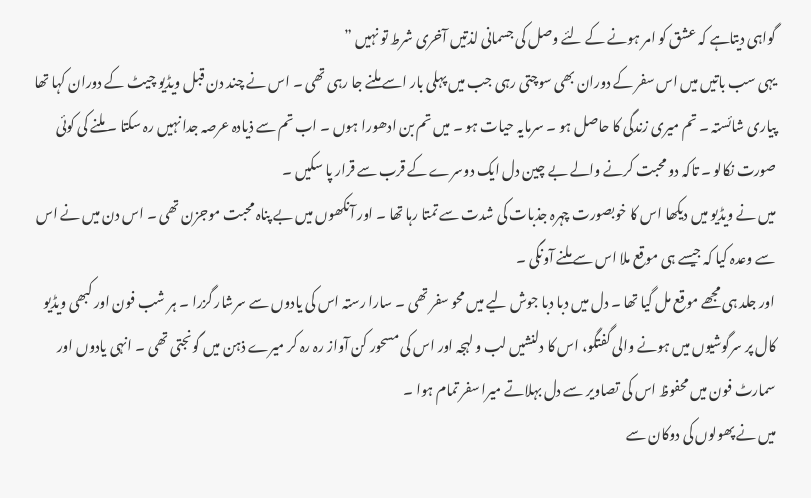گواہی دیتاہے کہ عشق کو امر ہونے کے لئے وصل کی جسمانی لذتیں آخری شرط تو نہیں ”
یہی سب باتیں میں اس سفر کے دوران بھی سوچتی رہی جب میں پہلی بار اسے ملنے جا رہی تھی ۔ اس نے چند دن قبل ویڈیو چیٹ کے دوران کہا تھا
پیاری شائستہ ۔ تم میری زندگی کا حاصل ہو ۔ سرمایہ حیات ہو ۔ میں تم بن ادھورا ہوں ۔ اب تم سے ذیادہ عرصہ جدا نہیں رہ سکتا ۔ ملنے کی کوئی صورت نکالو ۔ تاکہ دو محبت کرنے والے بے چین دل ایک دوسرے کے قرب سے قرار پا سکیں ۔
میں نے ویڈیو میں دیکھا اس کا خوبصورت چہرہ جذبات کی شدت سے تمتا رہا تھا ۔ اور آنکھوں میں بے پناہ محبت موجزن تھی ۔ اس دن میں نے اس سے وعدہ کیا کہ جیسے ہی موقع ملا اس سے ملنے آونگی ۔
اور جلد ہی مجھے موقع مل گیا تھا ۔ دل میں دبا دبا جوش لیے میں محو سفر تھی ۔ سارا رستہ اس کی یادوں سے سرشار گزرا ۔ ہر شب فون اور کبھی ویڈیو کال پر سرگوشیوں میں ہونے والی گفتگو، اس کا دلنشیں لب و لہجہ اور اس کی مسحور کن آواز رہ رہ کر میرے ذہن میں گونجتی تھی ۔ انہی یادوں اور سمارٹ فون میں محفوظ اس کی تصاویر سے دل بہلاتے میرا سفر تمام ہوا ۔
میں نے پھولوں کی دوکان سے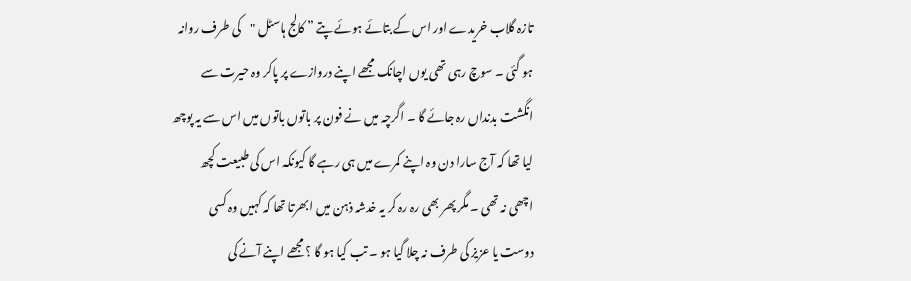تازہ گلاب خریدے اور اس کے بتائے ہوئے پتے ” کالج ہاسٹل "کی طرف روانہ ہو گئی ۔ سوچ رہی تھی یوں اچانک مجھے اپنے دروازے پر پاکر وہ حیرت سے انگشت بدنداں رہ جائے گا ۔ اگرچہ میں نے فون پر باتوں باتوں میں اس سے یہ پوچھ لیا تھا کہ آج سارا دن وہ اپنے کمرے میں ہی رہے گا کیونکہ اس کی طبیعت کچھ اچھی نہ تھی ۔ مگر پھر بھی رہ رہ کر یہ خدشہ ذہن میں ابھرتا تھا کہ کہیں وہ کسی دوست یا عزیز کی طرف نہ چلا گیا ہو ۔ تب کیا ہو گا ؟ مجھے اپنے آنے کی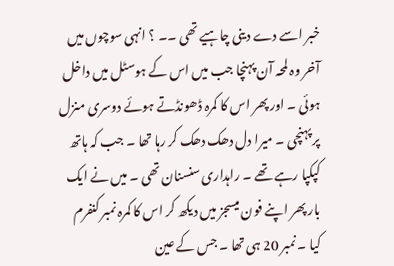خبر اسے دے دینی چاہیے تھی ۔۔ ؟ انہی سوچوں میں آخر وہ لمحہ آن پہنچا جب میں اس کے ہوسٹل میں داخل ہوئی ۔ اور پھر اس کا کمرہ ڈھونڈتے ہوئے دوسری منزل پر پہنچی ۔ میرا دل دھک دھک کر رہا تھا ۔ جب کہ ہاتھ کپکپا رہے تھے ۔ راہداری سنسنان تھی ۔ میں نے ایک بار پھر اپنے فون میسجز میں دیکھ کر اس کا کمرہ نمبر کنفرم کیا ۔ نمبر 20 ہی تھا ۔ جس کے عین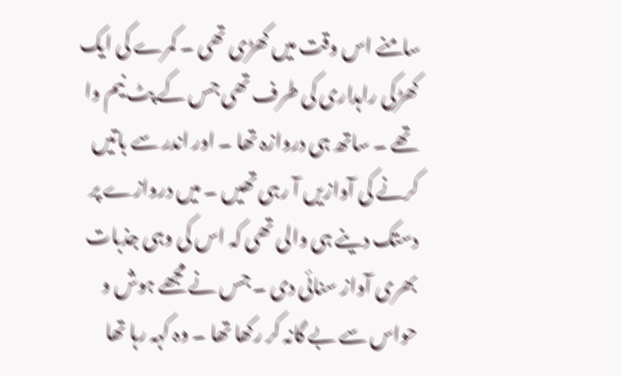سامنے اس وقت میں کھڑی تھی ۔ کمرے کی ایک کھڑکی راہداری کی طرف تھی جس کے پٹ نیم وا تھے ۔ ساتھ ہی دروازہ تھا ۔ اور اندر سے باتیں کرنے کی آوازیں آ رہی تھیں ۔ میں دروازے پر دستک دینے ہی والی تھی کہ اس کی وہی جذبات بھری آواز سنائی دی ۔ جس نے مجھے ہوش و حواس سے بے گانہ کر رکھا تھا ۔ وہ کہہ رہا تھا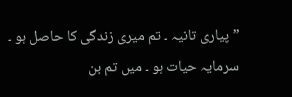” پیاری تانیہ ۔ تم میری زندگی کا حاصل ہو ۔ سرمایہ حیات ہو ۔ میں تم بن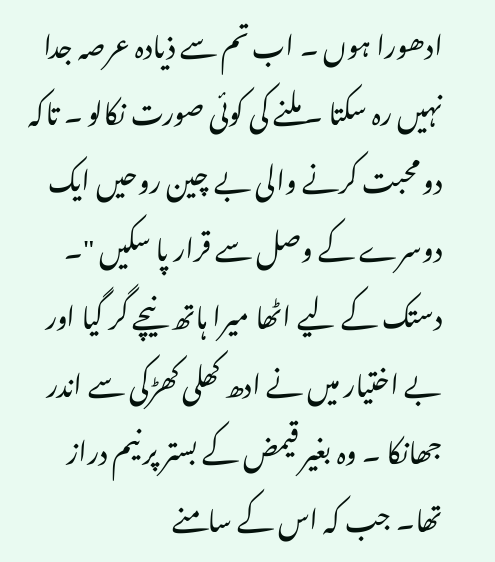ادھورا ہوں ۔ اب تم سے ذیادہ عرصہ جدا نہیں رہ سکتا ۔ ملنے کی کوئی صورت نکالو ۔ تاکہ دو محبت کرنے والی بے چین روحیں ایک دوسرے کے وصل سے قرار پا سکیں "۔
دستک کے لیے اٹھا میرا ہاتھ نیچے گر گیا اور بے اختیار میں نے ادھ کھلی کھڑکی سے اندر جھانکا ۔ وہ بغیر قیمض کے بستر پر نیم دراز تھا۔ جب کہ اس کے سامنے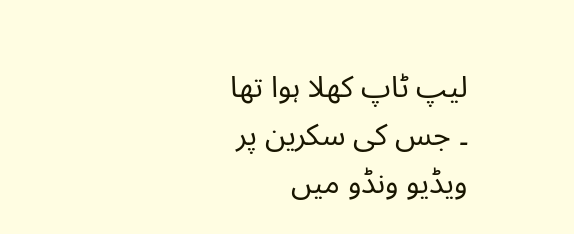لیپ ٹاپ کھلا ہوا تھا ۔ جس کی سکرین پر ویڈیو ونڈو میں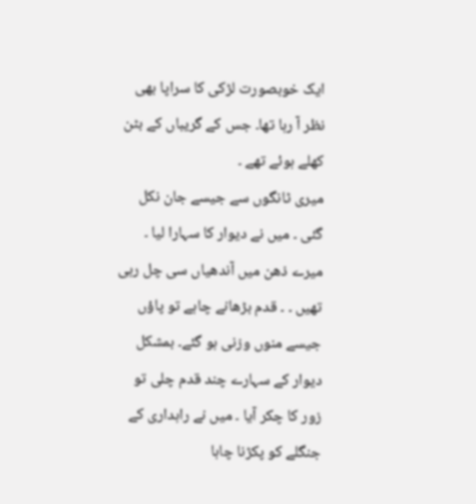ایک خوبصورت لڑکی کا سراپا بھی نظر آ رہا تھا۔ جس کے گریباں کے بٹن کھلے ہوئے تھے ۔
میری ٹانگوں سے جیسے جان نکل گئی ۔ میں نے دیوار کا سہارا لیا ۔ میرے ذھن میں آندھیاں سی چل رہی تھیں ۔ ۔ قدم بڑھانے چاہے تو پاؤں جیسے منوں وزنی ہو گئے۔ بمشکل دیوار کے سہارے چند قدم چلی تو زور کا چکر آیا ۔ میں نے راہداری کے جنگلے کو پکڑنا چاہا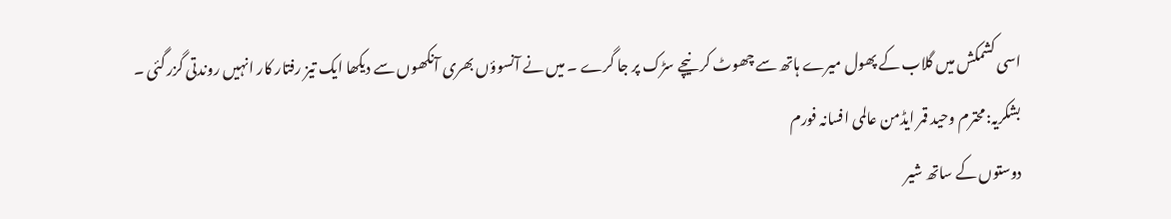اسی کشمکش میں گلاب کے پھول میرے ہاتھ سے چھوٹ کر نیچے سڑک پر جا گرے ۔ میں نے آنسوؤں بھری آنکھوں سے دیکھا ایک تیز رفتار کار انہیں روندتی گزر گئی ۔
بشکریہ:محترم وحید قمر ایڈمن عالمی افسانہ فورم
دوستوں کے ساتھ شیر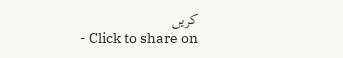کریں
- Click to share on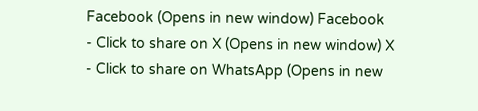Facebook (Opens in new window) Facebook
- Click to share on X (Opens in new window) X
- Click to share on WhatsApp (Opens in new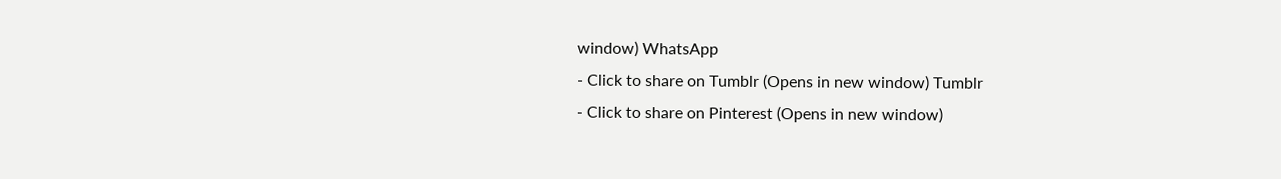window) WhatsApp
- Click to share on Tumblr (Opens in new window) Tumblr
- Click to share on Pinterest (Opens in new window)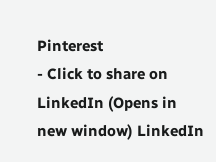Pinterest
- Click to share on LinkedIn (Opens in new window) LinkedIn